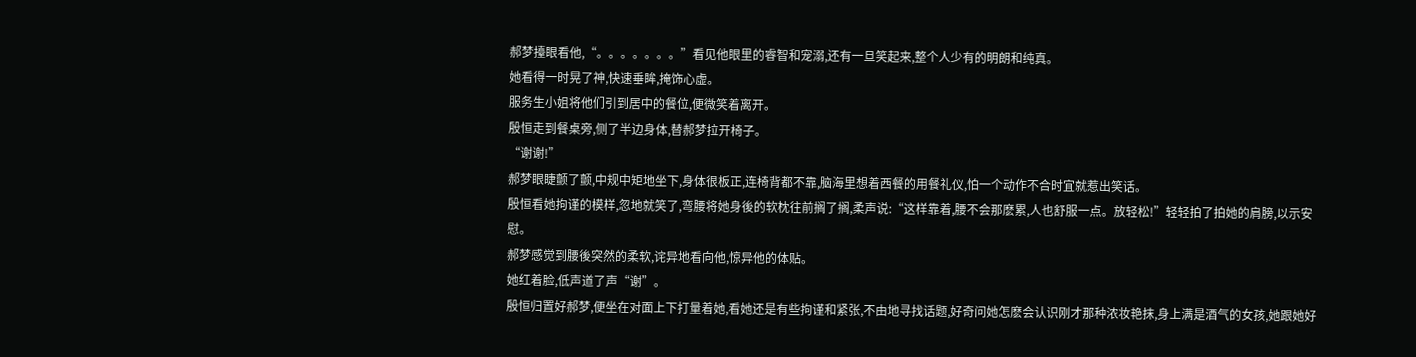郝梦擡眼看他,“。。。。。。。”看见他眼里的睿智和宠溺,还有一旦笑起来,整个人少有的明朗和纯真。
她看得一时晃了神,快速垂眸,掩饰心虚。
服务生小姐将他们引到居中的餐位,便微笑着离开。
殷恒走到餐桌旁,侧了半边身体,替郝梦拉开椅子。
“谢谢!”
郝梦眼睫颤了颤,中规中矩地坐下,身体很板正,连椅背都不靠,脑海里想着西餐的用餐礼仪,怕一个动作不合时宜就惹出笑话。
殷恒看她拘谨的模样,忽地就笑了,弯腰将她身後的软枕往前搁了搁,柔声说:“这样靠着,腰不会那麽累,人也舒服一点。放轻松!”轻轻拍了拍她的肩膀,以示安慰。
郝梦感觉到腰後突然的柔软,诧异地看向他,惊异他的体贴。
她红着脸,低声道了声“谢”。
殷恒归置好郝梦,便坐在对面上下打量着她,看她还是有些拘谨和紧张,不由地寻找话题,好奇问她怎麽会认识刚才那种浓妆艳抹,身上满是酒气的女孩,她跟她好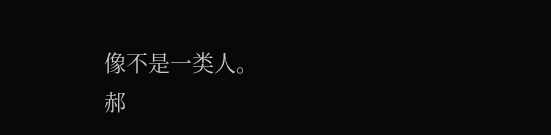像不是一类人。
郝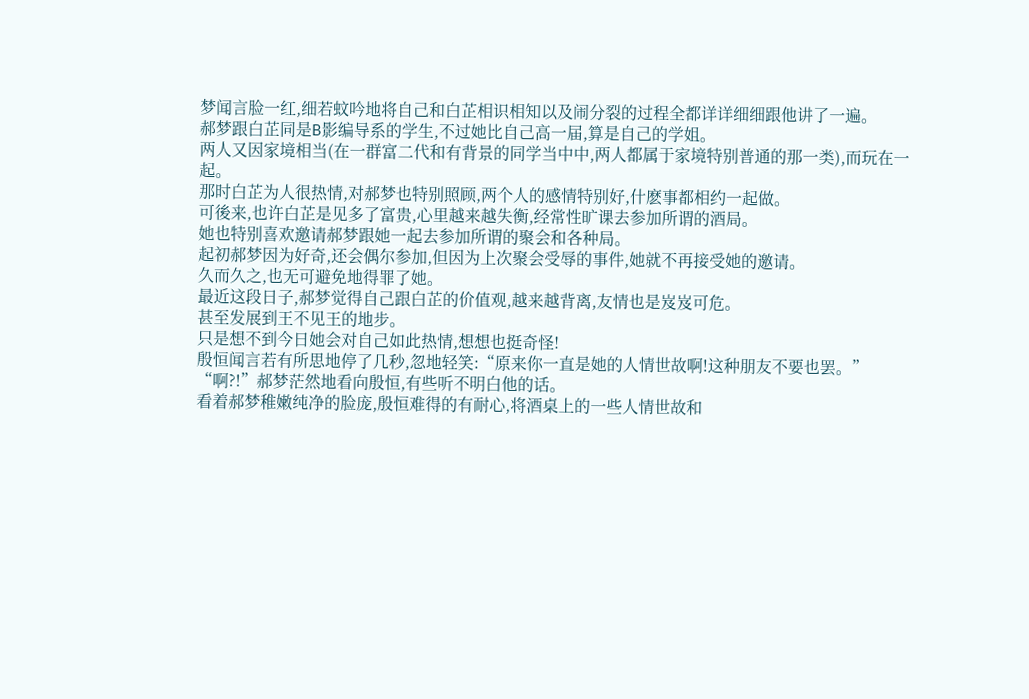梦闻言脸一红,细若蚊吟地将自己和白芷相识相知以及闹分裂的过程全都详详细细跟他讲了一遍。
郝梦跟白芷同是B影编导系的学生,不过她比自己高一届,算是自己的学姐。
两人又因家境相当(在一群富二代和有背景的同学当中中,两人都属于家境特别普通的那一类),而玩在一起。
那时白芷为人很热情,对郝梦也特别照顾,两个人的感情特别好,什麽事都相约一起做。
可後来,也许白芷是见多了富贵,心里越来越失衡,经常性旷课去参加所谓的酒局。
她也特别喜欢邀请郝梦跟她一起去参加所谓的聚会和各种局。
起初郝梦因为好奇,还会偶尔参加,但因为上次聚会受辱的事件,她就不再接受她的邀请。
久而久之,也无可避免地得罪了她。
最近这段日子,郝梦觉得自己跟白芷的价值观,越来越背离,友情也是岌岌可危。
甚至发展到王不见王的地步。
只是想不到今日她会对自己如此热情,想想也挺奇怪!
殷恒闻言若有所思地停了几秒,忽地轻笑:“原来你一直是她的人情世故啊!这种朋友不要也罢。”
“啊?!”郝梦茫然地看向殷恒,有些听不明白他的话。
看着郝梦稚嫩纯净的脸庞,殷恒难得的有耐心,将酒桌上的一些人情世故和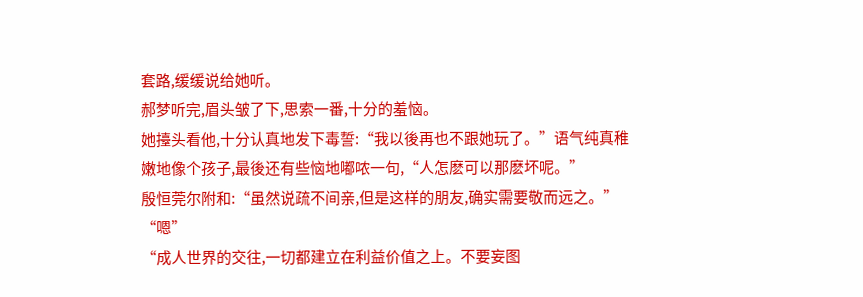套路,缓缓说给她听。
郝梦听完,眉头皱了下,思索一番,十分的羞恼。
她擡头看他,十分认真地发下毒誓:“我以後再也不跟她玩了。”语气纯真稚嫩地像个孩子,最後还有些恼地嘟哝一句,“人怎麽可以那麽坏呢。”
殷恒莞尔附和:“虽然说疏不间亲,但是这样的朋友,确实需要敬而远之。”
“嗯”
“成人世界的交往,一切都建立在利益价值之上。不要妄图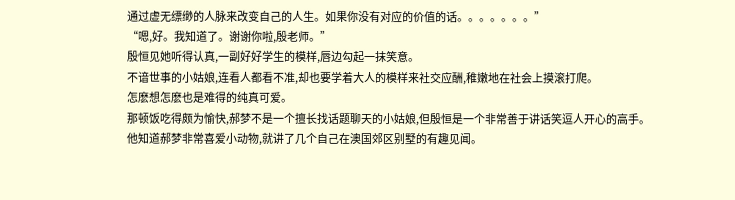通过虚无缥缈的人脉来改变自己的人生。如果你没有对应的价值的话。。。。。。。”
“嗯,好。我知道了。谢谢你啦,殷老师。”
殷恒见她听得认真,一副好好学生的模样,唇边勾起一抹笑意。
不谙世事的小姑娘,连看人都看不准,却也要学着大人的模样来社交应酬,稚嫩地在社会上摸滚打爬。
怎麽想怎麽也是难得的纯真可爱。
那顿饭吃得颇为愉快,郝梦不是一个擅长找话题聊天的小姑娘,但殷恒是一个非常善于讲话笑逗人开心的高手。
他知道郝梦非常喜爱小动物,就讲了几个自己在澳国郊区别墅的有趣见闻。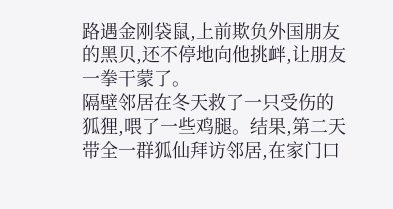路遇金刚袋鼠,上前欺负外国朋友的黑贝,还不停地向他挑衅,让朋友一拳干蒙了。
隔壁邻居在冬天救了一只受伤的狐狸,喂了一些鸡腿。结果,第二天带全一群狐仙拜访邻居,在家门口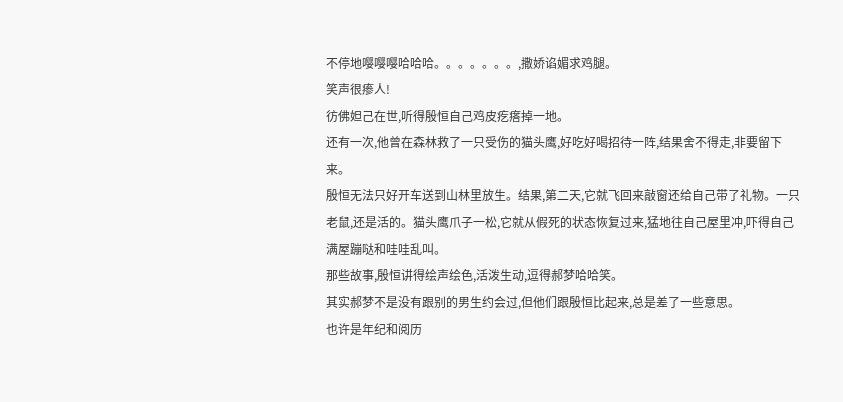不停地嘤嘤嘤哈哈哈。。。。。。。,撒娇谄媚求鸡腿。
笑声很瘆人!
彷佛妲己在世,听得殷恒自己鸡皮疙瘩掉一地。
还有一次,他曾在森林救了一只受伤的猫头鹰,好吃好喝招待一阵,结果舍不得走,非要留下来。
殷恒无法只好开车送到山林里放生。结果,第二天,它就飞回来敲窗还给自己带了礼物。一只老鼠,还是活的。猫头鹰爪子一松,它就从假死的状态恢复过来,猛地往自己屋里冲,吓得自己满屋蹦哒和哇哇乱叫。
那些故事,殷恒讲得绘声绘色,活泼生动,逗得郝梦哈哈笑。
其实郝梦不是没有跟别的男生约会过,但他们跟殷恒比起来,总是差了一些意思。
也许是年纪和阅历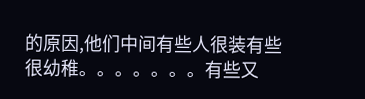的原因,他们中间有些人很装有些很幼稚。。。。。。。有些又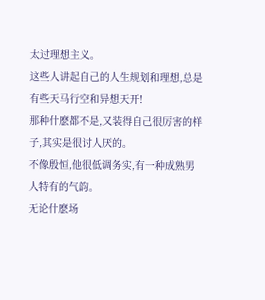太过理想主义。
这些人讲起自己的人生规划和理想,总是有些天马行空和异想天开!
那种什麽都不是,又装得自己很厉害的样子,其实是很讨人厌的。
不像殷恒,他很低调务实,有一种成熟男人特有的气韵。
无论什麽场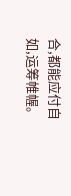合,都能应付自如,运筹帷幄。